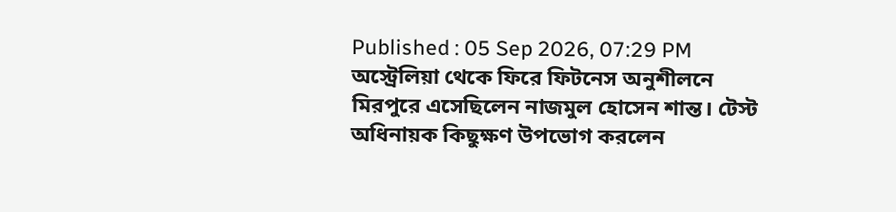Published : 05 Sep 2026, 07:29 PM
অস্ট্রেলিয়া থেকে ফিরে ফিটনেস অনুশীলনে মিরপুরে এসেছিলেন নাজমুল হোসেন শান্ত। টেস্ট অধিনায়ক কিছুক্ষণ উপভোগ করলেন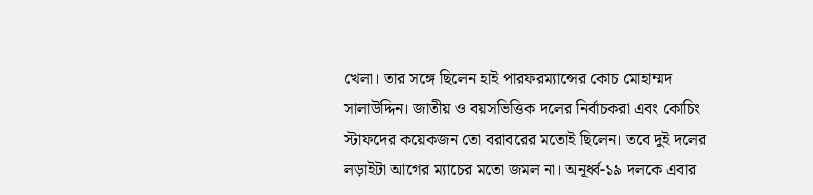খেলা। তার সঙ্গে ছিলেন হাই পারফরম্যান্সের কোচ মোহাম্মদ সালাউদ্দিন। জাতীয় ও বয়সভিত্তিক দলের নির্বাচকরা এবং কোচিং স্টাফদের কয়েকজন তো বরাবরের মতোই ছিলেন। তবে দুই দলের লড়াইটা আগের ম্যাচের মতো জমল না। অনূর্ধ্ব-১৯ দলকে এবার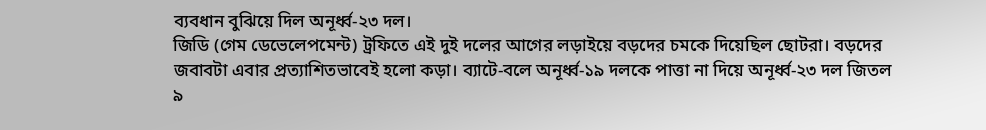ব্যবধান বুঝিয়ে দিল অনূর্ধ্ব-২৩ দল।
জিডি (গেম ডেভেলেপমেন্ট) ট্রফিতে এই দুই দলের আগের লড়াইয়ে বড়দের চমকে দিয়েছিল ছোটরা। বড়দের জবাবটা এবার প্রত্যাশিতভাবেই হলো কড়া। ব্যাটে-বলে অনূর্ধ্ব-১৯ দলকে পাত্তা না দিয়ে অনূর্ধ্ব-২৩ দল জিতল ৯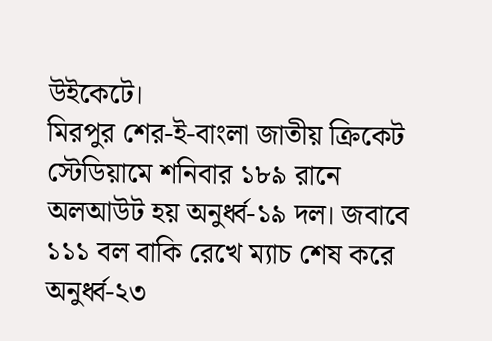উইকেটে।
মিরপুর শের-ই-বাংলা জাতীয় ক্রিকেট স্টেডিয়ামে শনিবার ১৮৯ রানে অলআউট হয় অনুর্ধ্ব-১৯ দল। জবাবে ১১১ বল বাকি রেখে ম্যাচ শেষ করে অনুর্ধ্ব-২৩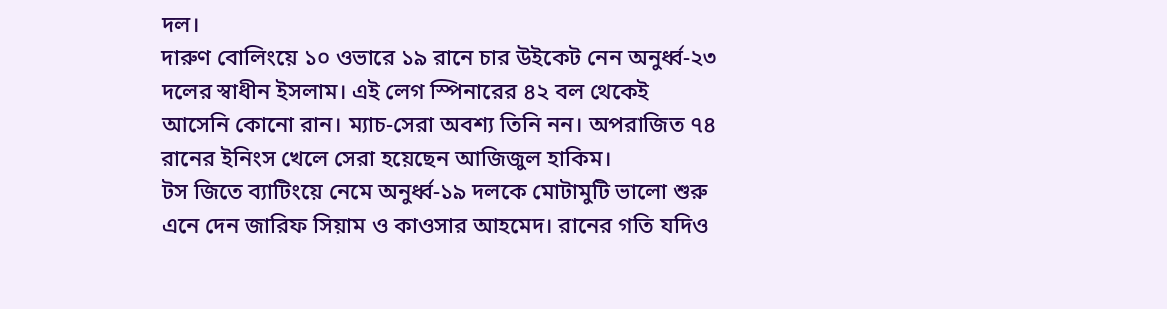দল।
দারুণ বোলিংয়ে ১০ ওভারে ১৯ রানে চার উইকেট নেন অনুর্ধ্ব-২৩ দলের স্বাধীন ইসলাম। এই লেগ স্পিনারের ৪২ বল থেকেই আসেনি কোনো রান। ম্যাচ-সেরা অবশ্য তিনি নন। অপরাজিত ৭৪ রানের ইনিংস খেলে সেরা হয়েছেন আজিজুল হাকিম।
টস জিতে ব্যাটিংয়ে নেমে অনুর্ধ্ব-১৯ দলকে মোটামুটি ভালো শুরু এনে দেন জারিফ সিয়াম ও কাওসার আহমেদ। রানের গতি যদিও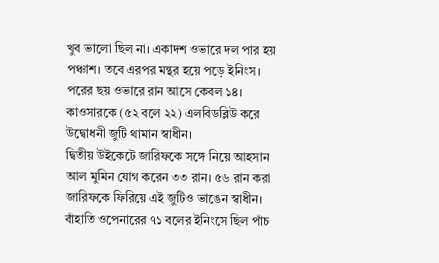খুব ভালো ছিল না। একাদশ ওভারে দল পার হয় পঞ্চাশ। তবে এরপর মন্থর হয়ে পড়ে ইনিংস। পরের ছয় ওভারে রান আসে কেবল ১৪। কাওসারকে (৫২ বলে ২২) এলবিডব্লিউ করে উদ্বোধনী জুটি থামান স্বাধীন।
দ্বিতীয় উইকেটে জারিফকে সঙ্গে নিয়ে আহসান আল মুমিন যোগ করেন ৩৩ রান। ৫৬ রান করা জারিফকে ফিরিয়ে এই জুটিও ভাঙেন স্বাধীন। বাঁহাতি ওপেনারের ৭১ বলের ইনিংসে ছিল পাঁচ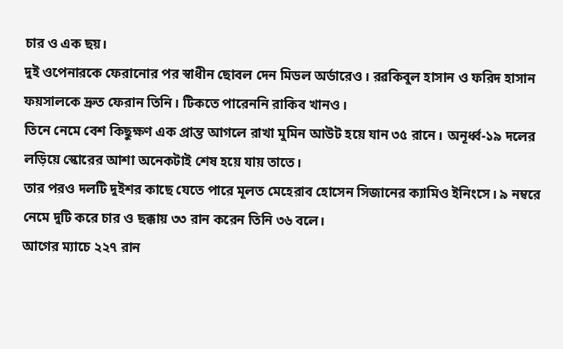চার ও এক ছয়।
দুই ওপেনারকে ফেরানোর পর স্বাধীন ছোবল দেন মিডল অর্ডারেও। রৱকিবুল হাসান ও ফরিদ হাসান ফয়সালকে দ্রুত ফেরান তিনি। টিকতে পারেননি রাকিব খানও।
তিনে নেমে বেশ কিছুক্ষণ এক প্রান্ত আগলে রাখা মুমিন আউট হয়ে যান ৩৫ রানে। অনূর্ধ্ব-১৯ দলের লড়িয়ে স্কোরের আশা অনেকটাই শেষ হয়ে যায় তাতে।
তার পরও দলটি দুইশর কাছে যেতে পারে মূলত মেহেরাব হোসেন সিজানের ক্যামিও ইনিংসে। ৯ নম্বরে নেমে দুটি করে চার ও ছক্কায় ৩৩ রান করেন তিনি ৩৬ বলে।
আগের ম্যাচে ২২৭ রান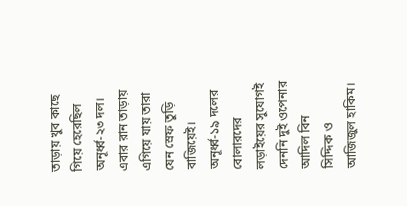তাড়ায় খুব কাছে গিয়ে হেরেছিল অনূর্ধ্ব-২৩ দল। এবার রান তাড়ায় এগিয়ে যায় তারা যেন স্রেফ তুড়ি বাজিয়েই। অনূর্ধ্ব-১৯ দলের বোলারদের লড়াইয়ের সুযোগই দেননি দুই ওপেনার আদিল বিন সিদ্দিক ও আজিজুল হাকিম।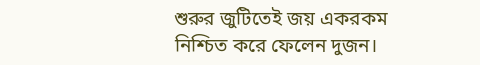শুরুর জুটিতেই জয় একরকম নিশ্চিত করে ফেলেন দুজন।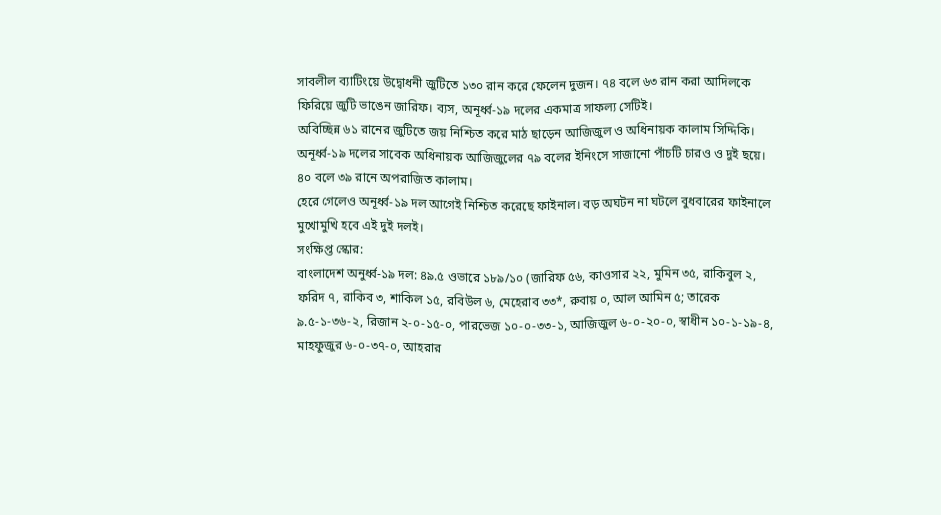সাবলীল ব্যাটিংয়ে উদ্বোধনী জুটিতে ১৩০ রান করে ফেলেন দুজন। ৭৪ বলে ৬৩ রান করা আদিলকে ফিরিয়ে জুটি ভাঙেন জারিফ। ব্যস, অনূর্ধ্ব-১৯ দলের একমাত্র সাফল্য সেটিই।
অবিচ্ছিন্ন ৬১ রানের জুটিতে জয় নিশ্চিত করে মাঠ ছাড়েন আজিজুল ও অধিনায়ক কালাম সিদ্দিকি।
অনূর্ধ্ব-১৯ দলের সাবেক অধিনায়ক আজিজুলের ৭৯ বলের ইনিংসে সাজানো পাঁচটি চারও ও দুই ছয়ে। ৪০ বলে ৩৯ রানে অপরাজিত কালাম।
হেরে গেলেও অনূর্ধ্ব-১৯ দল আগেই নিশ্চিত করেছে ফাইনাল। বড় অঘটন না ঘটলে বুধবারের ফাইনালে মুখোমুখি হবে এই দুই দলই।
সংক্ষিপ্ত স্কোর:
বাংলাদেশ অনুর্ধ্ব-১৯ দল: ৪৯.৫ ওভারে ১৮৯/১০ (জারিফ ৫৬, কাওসার ২২, মুমিন ৩৫, রাকিবুল ২, ফরিদ ৭, রাকিব ৩, শাকিল ১৫, রবিউল ৬, মেহেরাব ৩৩*, রুবায় ০, আল আমিন ৫; তারেক ৯.৫-১-৩৬-২, রিজান ২-০-১৫-০, পারভেজ ১০-০-৩৩-১, আজিজুল ৬-০-২০-০, স্বাধীন ১০-১-১৯-৪, মাহফুজুর ৬-০-৩৭-০, আহরার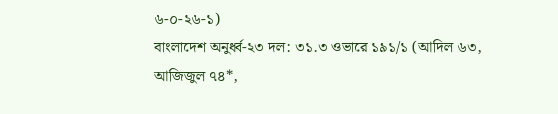৬-০-২৬-১)
বাংলাদেশ অনুর্ধ্ব-২৩ দল: ৩১.৩ ওভারে ১৯১/১ (আদিল ৬৩, আজিজুল ৭৪*,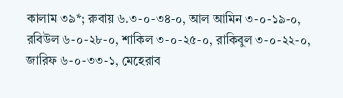কালাম ৩৯*; রুবায় ৬.৩-০-৩৪-০, আল আমিন ৩-০-১৯-০, রবিউল ৬-০-২৮-০, শাকিল ৩-০-২৫-০, রাকিবুল ৩-০-২২-০, জারিফ ৬-০-৩৩-১, মেহেরাব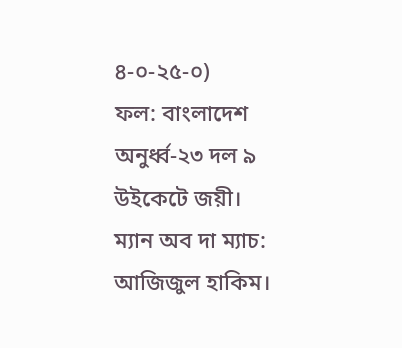৪-০-২৫-০)
ফল: বাংলাদেশ অনুর্ধ্ব-২৩ দল ৯ উইকেটে জয়ী।
ম্যান অব দা ম্যাচ: আজিজুল হাকিম।